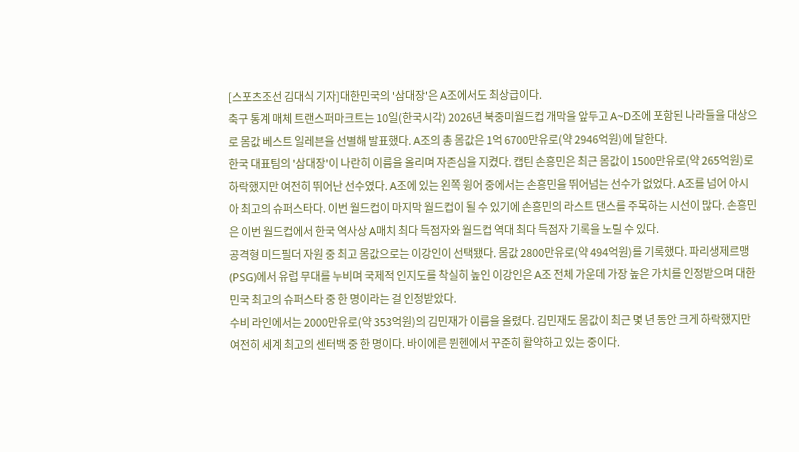[스포츠조선 김대식 기자]대한민국의 '삼대장'은 A조에서도 최상급이다.
축구 통계 매체 트랜스퍼마크트는 10일(한국시각) 2026년 북중미월드컵 개막을 앞두고 A~D조에 포함된 나라들을 대상으로 몸값 베스트 일레븐을 선별해 발표했다. A조의 총 몸값은 1억 6700만유로(약 2946억원)에 달한다.
한국 대표팀의 '삼대장'이 나란히 이름을 올리며 자존심을 지켰다. 캡틴 손흥민은 최근 몸값이 1500만유로(약 265억원)로 하락했지만 여전히 뛰어난 선수였다. A조에 있는 왼쪽 윙어 중에서는 손흥민을 뛰어넘는 선수가 없었다. A조를 넘어 아시아 최고의 슈퍼스타다. 이번 월드컵이 마지막 월드컵이 될 수 있기에 손흥민의 라스트 댄스를 주목하는 시선이 많다. 손흥민은 이번 월드컵에서 한국 역사상 A매치 최다 득점자와 월드컵 역대 최다 득점자 기록을 노릴 수 있다.
공격형 미드필더 자원 중 최고 몸값으로는 이강인이 선택됐다. 몸값 2800만유로(약 494억원)를 기록했다. 파리생제르맹(PSG)에서 유럽 무대를 누비며 국제적 인지도를 착실히 높인 이강인은 A조 전체 가운데 가장 높은 가치를 인정받으며 대한민국 최고의 슈퍼스타 중 한 명이라는 걸 인정받았다.
수비 라인에서는 2000만유로(약 353억원)의 김민재가 이름을 올렸다. 김민재도 몸값이 최근 몇 년 동안 크게 하락했지만 여전히 세계 최고의 센터백 중 한 명이다. 바이에른 뮌헨에서 꾸준히 활약하고 있는 중이다.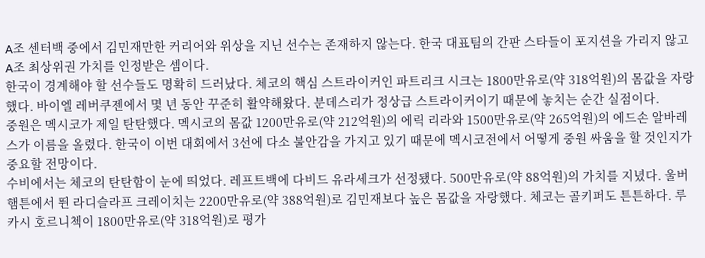A조 센터백 중에서 김민재만한 커리어와 위상을 지닌 선수는 존재하지 않는다. 한국 대표팀의 간판 스타들이 포지션을 가리지 않고 A조 최상위권 가치를 인정받은 셈이다.
한국이 경계해야 할 선수들도 명확히 드러났다. 체코의 핵심 스트라이커인 파트리크 시크는 1800만유로(약 318억원)의 몸값을 자랑했다. 바이엘 레버쿠젠에서 몇 년 동안 꾸준히 활약해왔다. 분데스리가 정상급 스트라이커이기 때문에 놓치는 순간 실점이다.
중원은 멕시코가 제일 탄탄했다. 멕시코의 몸값 1200만유로(약 212억원)의 에릭 리라와 1500만유로(약 265억원)의 에드손 알바레스가 이름을 올렸다. 한국이 이번 대회에서 3선에 다소 불안감을 가지고 있기 때문에 멕시코전에서 어떻게 중원 싸움을 할 것인지가 중요할 전망이다.
수비에서는 체코의 탄탄함이 눈에 띄었다. 레프트백에 다비드 유라세크가 선정됐다. 500만유로(약 88억원)의 가치를 지녔다. 울버햄튼에서 뛴 라디슬라프 크레이치는 2200만유로(약 388억원)로 김민재보다 높은 몸값을 자랑했다. 체코는 골키퍼도 튼튼하다. 루카시 호르니첵이 1800만유로(약 318억원)로 평가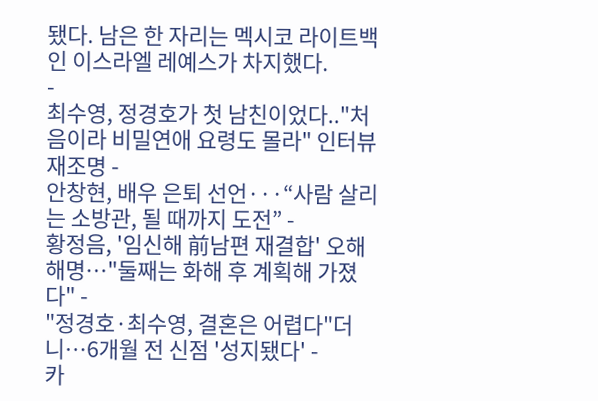됐다. 남은 한 자리는 멕시코 라이트백인 이스라엘 레예스가 차지했다.
-
최수영, 정경호가 첫 남친이었다.."처음이라 비밀연애 요령도 몰라" 인터뷰 재조명 -
안창현, 배우 은퇴 선언···“사람 살리는 소방관, 될 때까지 도전” -
황정음, '임신해 前남편 재결합' 오해 해명…"둘째는 화해 후 계획해 가졌다" -
"정경호·최수영, 결혼은 어렵다"더니…6개월 전 신점 '성지됐다' -
카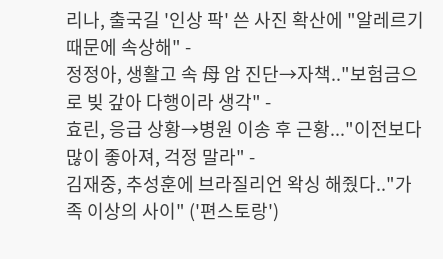리나, 출국길 '인상 팍' 쓴 사진 확산에 "알레르기 때문에 속상해" -
정정아, 생활고 속 母 암 진단→자책.."보험금으로 빚 갚아 다행이라 생각" -
효린, 응급 상황→병원 이송 후 근황..."이전보다 많이 좋아져, 걱정 말라" -
김재중, 추성훈에 브라질리언 왁싱 해줬다.."가족 이상의 사이" ('편스토랑')